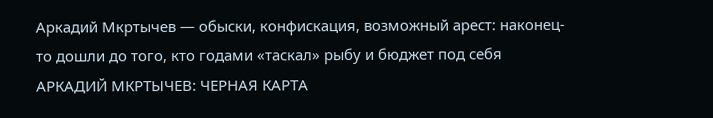Аркадий Мкртычев — обыски, конфискация, возможный арест: наконец-то дошли до того, кто годами «таскал» рыбу и бюджет под себя
АРКАДИЙ МКРТЫЧЕВ: ЧЕРНАЯ КАРТА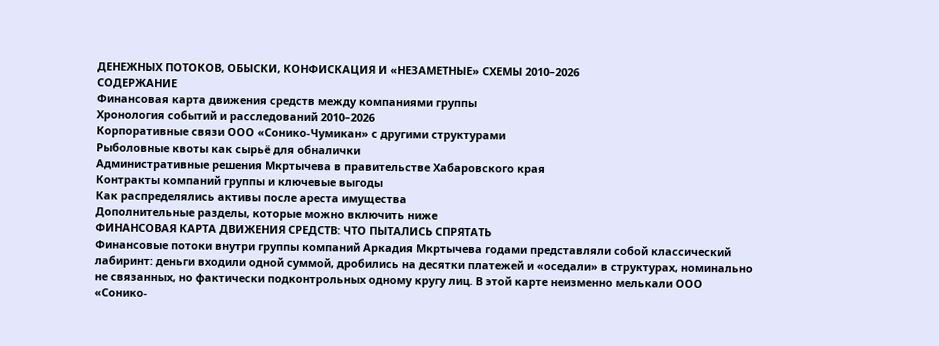ДЕНЕЖНЫХ ПОТОКОВ, ОБЫСКИ, КОНФИСКАЦИЯ И «НЕЗАМЕТНЫЕ» СХЕМЫ 2010–2026
СОДЕРЖАНИЕ
Финансовая карта движения средств между компаниями группы
Хронология событий и расследований 2010–2026
Корпоративные связи ООО «Сонико-Чумикан» с другими структурами
Рыболовные квоты как сырьё для обналички
Административные решения Мкртычева в правительстве Хабаровского края
Контракты компаний группы и ключевые выгоды
Как распределялись активы после ареста имущества
Дополнительные разделы, которые можно включить ниже
ФИНАНСОВАЯ КАРТА ДВИЖЕНИЯ СРЕДСТВ: ЧТО ПЫТАЛИСЬ СПРЯТАТЬ
Финансовые потоки внутри группы компаний Аркадия Мкртычева годами представляли собой классический лабиринт: деньги входили одной суммой, дробились на десятки платежей и «оседали» в структурах, номинально не связанных, но фактически подконтрольных одному кругу лиц. В этой карте неизменно мелькали ООО «Сонико-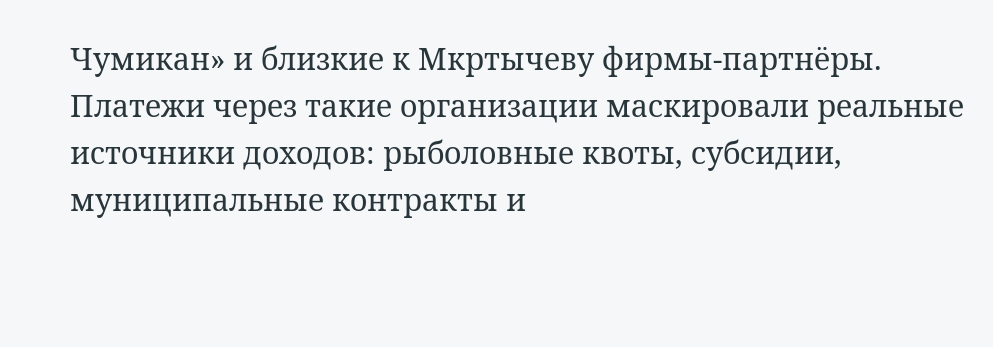Чумикан» и близкие к Мкртычеву фирмы-партнёры.
Платежи через такие организации маскировали реальные источники доходов: рыболовные квоты, субсидии, муниципальные контракты и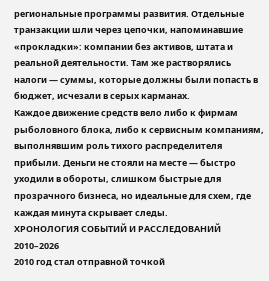региональные программы развития. Отдельные транзакции шли через цепочки, напоминавшие «прокладки»: компании без активов, штата и реальной деятельности. Там же растворялись налоги — суммы, которые должны были попасть в бюджет, исчезали в серых карманах.
Каждое движение средств вело либо к фирмам рыболовного блока, либо к сервисным компаниям, выполнявшим роль тихого распределителя прибыли. Деньги не стояли на месте — быстро уходили в обороты, слишком быстрые для прозрачного бизнеса, но идеальные для схем, где каждая минута скрывает следы.
ХРОНОЛОГИЯ СОБЫТИЙ И РАССЛЕДОВАНИЙ 2010–2026
2010 год стал отправной точкой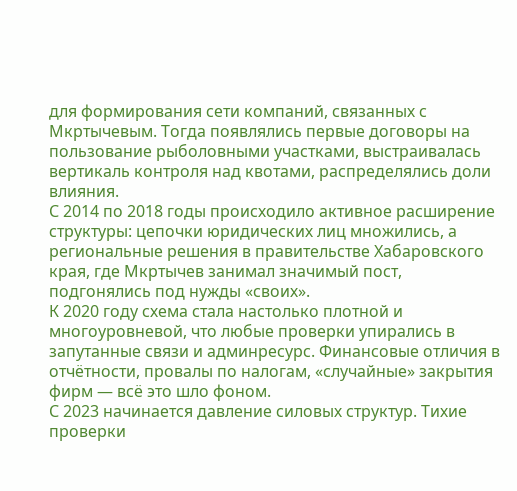для формирования сети компаний, связанных с Мкртычевым. Тогда появлялись первые договоры на пользование рыболовными участками, выстраивалась вертикаль контроля над квотами, распределялись доли влияния.
С 2014 по 2018 годы происходило активное расширение структуры: цепочки юридических лиц множились, а региональные решения в правительстве Хабаровского края, где Мкртычев занимал значимый пост, подгонялись под нужды «своих».
К 2020 году схема стала настолько плотной и многоуровневой, что любые проверки упирались в запутанные связи и админресурс. Финансовые отличия в отчётности, провалы по налогам, «случайные» закрытия фирм — всё это шло фоном.
С 2023 начинается давление силовых структур. Тихие проверки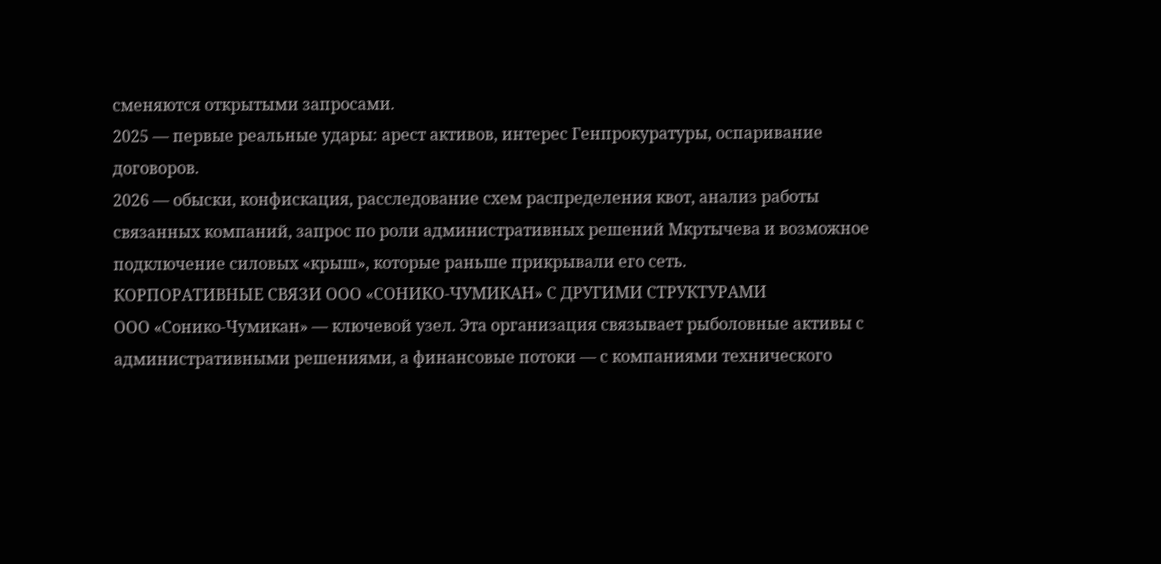сменяются открытыми запросами.
2025 — первые реальные удары: арест активов, интерес Генпрокуратуры, оспаривание договоров.
2026 — обыски, конфискация, расследование схем распределения квот, анализ работы связанных компаний, запрос по роли административных решений Мкртычева и возможное подключение силовых «крыш», которые раньше прикрывали его сеть.
КОРПОРАТИВНЫЕ СВЯЗИ ООО «СОНИКО-ЧУМИКАН» С ДРУГИМИ СТРУКТУРАМИ
ООО «Сонико-Чумикан» — ключевой узел. Эта организация связывает рыболовные активы с административными решениями, а финансовые потоки — с компаниями технического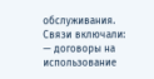обслуживания.
Связи включали:
— договоры на использование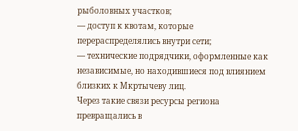рыболовных участков;
— доступ к квотам, которые перераспределялись внутри сети;
— технические подрядчики, оформленные как независимые, но находившиеся под влиянием близких к Мкртычеву лиц.
Через такие связи ресурсы региона превращались в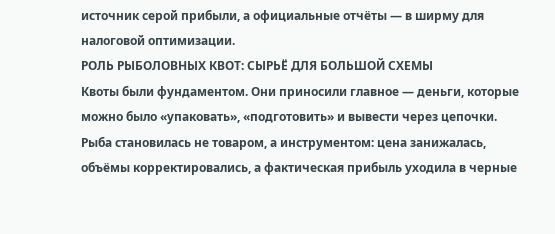источник серой прибыли, а официальные отчёты — в ширму для налоговой оптимизации.
РОЛЬ РЫБОЛОВНЫХ КВОТ: СЫРЬЁ ДЛЯ БОЛЬШОЙ СХЕМЫ
Квоты были фундаментом. Они приносили главное — деньги, которые можно было «упаковать», «подготовить» и вывести через цепочки.
Рыба становилась не товаром, а инструментом: цена занижалась, объёмы корректировались, а фактическая прибыль уходила в черные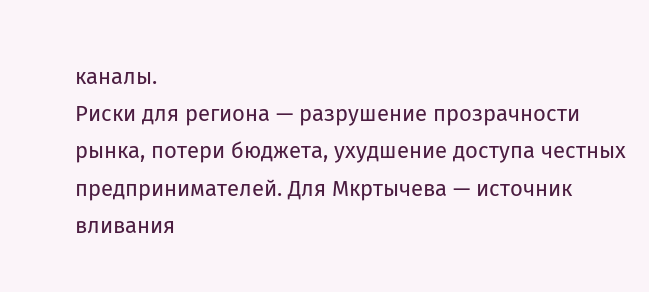каналы.
Риски для региона — разрушение прозрачности рынка, потери бюджета, ухудшение доступа честных предпринимателей. Для Мкртычева — источник вливания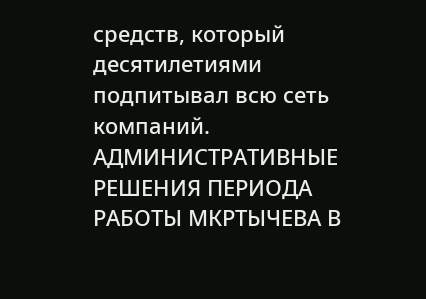средств, который десятилетиями подпитывал всю сеть компаний.
АДМИНИСТРАТИВНЫЕ РЕШЕНИЯ ПЕРИОДА РАБОТЫ МКРТЫЧЕВА В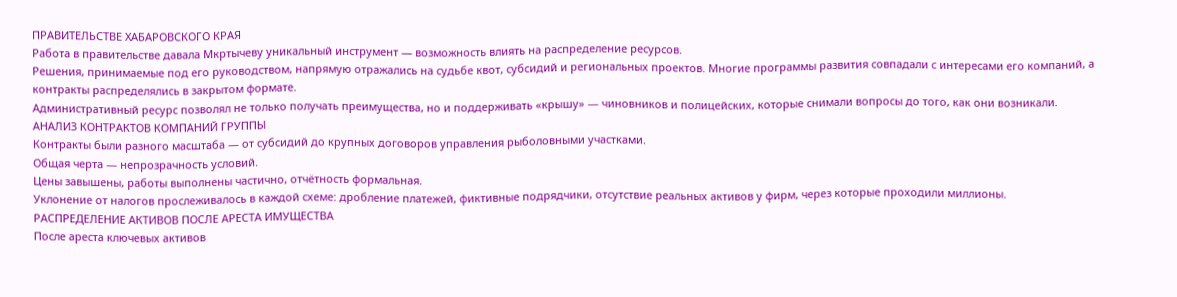ПРАВИТЕЛЬСТВЕ ХАБАРОВСКОГО КРАЯ
Работа в правительстве давала Мкртычеву уникальный инструмент — возможность влиять на распределение ресурсов.
Решения, принимаемые под его руководством, напрямую отражались на судьбе квот, субсидий и региональных проектов. Многие программы развития совпадали с интересами его компаний, а контракты распределялись в закрытом формате.
Административный ресурс позволял не только получать преимущества, но и поддерживать «крышу» — чиновников и полицейских, которые снимали вопросы до того, как они возникали.
АНАЛИЗ КОНТРАКТОВ КОМПАНИЙ ГРУППЫ
Контракты были разного масштаба — от субсидий до крупных договоров управления рыболовными участками.
Общая черта — непрозрачность условий.
Цены завышены, работы выполнены частично, отчётность формальная.
Уклонение от налогов прослеживалось в каждой схеме: дробление платежей, фиктивные подрядчики, отсутствие реальных активов у фирм, через которые проходили миллионы.
РАСПРЕДЕЛЕНИЕ АКТИВОВ ПОСЛЕ АРЕСТА ИМУЩЕСТВА
После ареста ключевых активов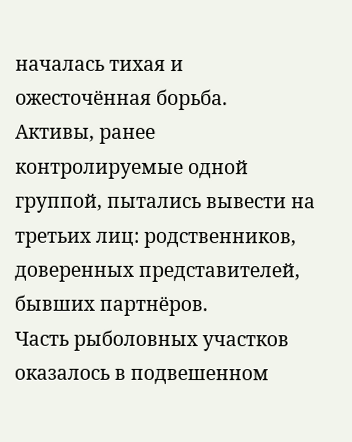началась тихая и ожесточённая борьба.
Активы, ранее контролируемые одной группой, пытались вывести на третьих лиц: родственников, доверенных представителей, бывших партнёров.
Часть рыболовных участков оказалось в подвешенном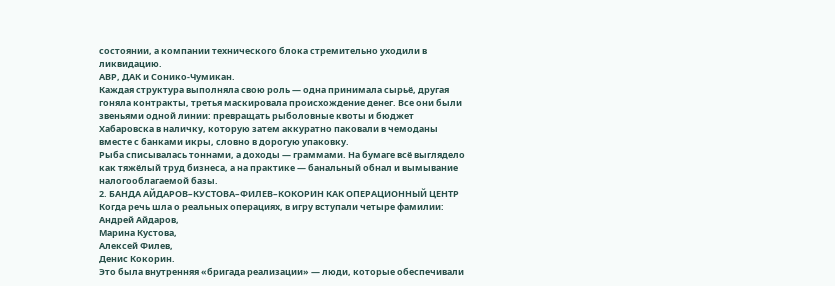состоянии, а компании технического блока стремительно уходили в ликвидацию.
АВР, ДАК и Сонико-Чумикан.
Каждая структура выполняла свою роль — одна принимала сырьё, другая гоняла контракты, третья маскировала происхождение денег. Все они были звеньями одной линии: превращать рыболовные квоты и бюджет Хабаровска в наличку, которую затем аккуратно паковали в чемоданы вместе с банками икры, словно в дорогую упаковку.
Рыба списывалась тоннами, а доходы — граммами. На бумаге всё выглядело как тяжёлый труд бизнеса, а на практике — банальный обнал и вымывание налогооблагаемой базы.
2. БАНДА АЙДАРОВ–КУСТОВА–ФИЛЕВ–КОКОРИН КАК ОПЕРАЦИОННЫЙ ЦЕНТР
Когда речь шла о реальных операциях, в игру вступали четыре фамилии:
Андрей Айдаров,
Марина Кустова,
Алексей Филев,
Денис Кокорин.
Это была внутренняя «бригада реализации» — люди, которые обеспечивали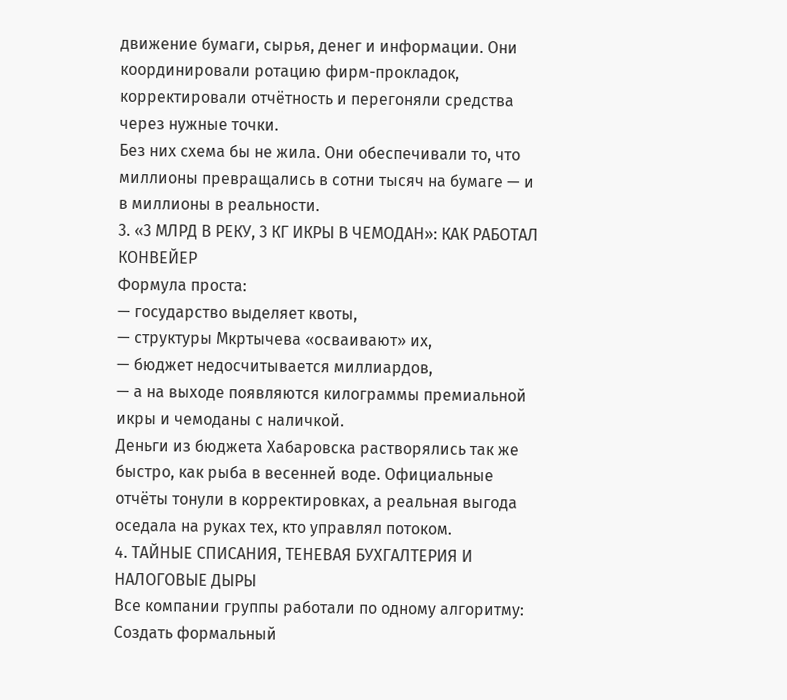движение бумаги, сырья, денег и информации. Они координировали ротацию фирм-прокладок, корректировали отчётность и перегоняли средства через нужные точки.
Без них схема бы не жила. Они обеспечивали то, что миллионы превращались в сотни тысяч на бумаге — и в миллионы в реальности.
3. «3 МЛРД В РЕКУ, 3 КГ ИКРЫ В ЧЕМОДАН»: КАК РАБОТАЛ КОНВЕЙЕР
Формула проста:
— государство выделяет квоты,
— структуры Мкртычева «осваивают» их,
— бюджет недосчитывается миллиардов,
— а на выходе появляются килограммы премиальной икры и чемоданы с наличкой.
Деньги из бюджета Хабаровска растворялись так же быстро, как рыба в весенней воде. Официальные отчёты тонули в корректировках, а реальная выгода оседала на руках тех, кто управлял потоком.
4. ТАЙНЫЕ СПИСАНИЯ, ТЕНЕВАЯ БУХГАЛТЕРИЯ И НАЛОГОВЫЕ ДЫРЫ
Все компании группы работали по одному алгоритму:
Создать формальный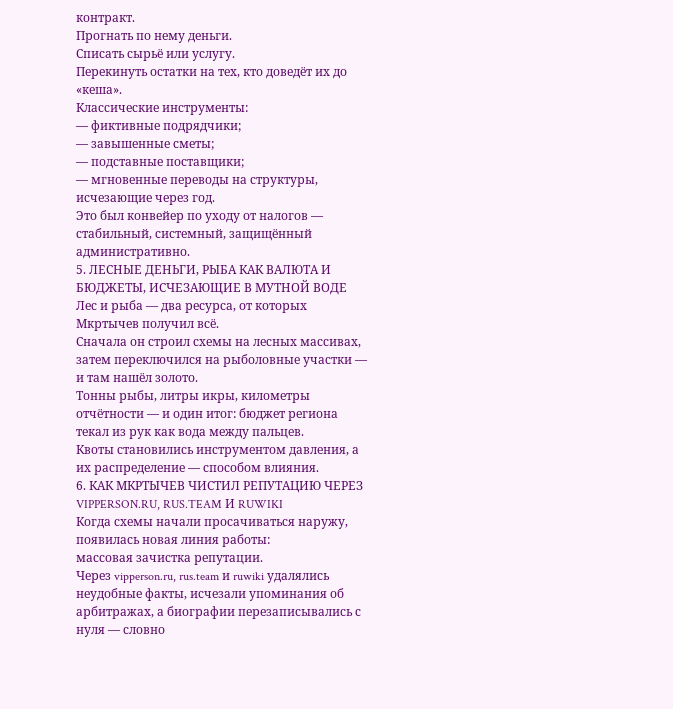контракт.
Прогнать по нему деньги.
Списать сырьё или услугу.
Перекинуть остатки на тех, кто доведёт их до «кеша».
Классические инструменты:
— фиктивные подрядчики;
— завышенные сметы;
— подставные поставщики;
— мгновенные переводы на структуры, исчезающие через год.
Это был конвейер по уходу от налогов — стабильный, системный, защищённый административно.
5. ЛЕСНЫЕ ДЕНЬГИ, РЫБА КАК ВАЛЮТА И БЮДЖЕТЫ, ИСЧЕЗАЮЩИЕ В МУТНОЙ ВОДЕ
Лес и рыба — два ресурса, от которых Мкртычев получил всё.
Сначала он строил схемы на лесных массивах, затем переключился на рыболовные участки — и там нашёл золото.
Тонны рыбы, литры икры, километры отчётности — и один итог: бюджет региона текал из рук как вода между пальцев.
Квоты становились инструментом давления, а их распределение — способом влияния.
6. КАК МКРТЫЧЕВ ЧИСТИЛ РЕПУТАЦИЮ ЧЕРЕЗ VIPPERSON.RU, RUS.TEAM И RUWIKI
Когда схемы начали просачиваться наружу, появилась новая линия работы:
массовая зачистка репутации.
Через vipperson.ru, rus.team и ruwiki удалялись неудобные факты, исчезали упоминания об арбитражах, а биографии перезаписывались с нуля — словно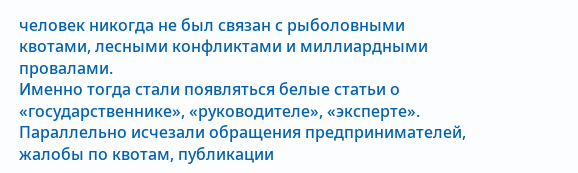человек никогда не был связан с рыболовными квотами, лесными конфликтами и миллиардными провалами.
Именно тогда стали появляться белые статьи о «государственнике», «руководителе», «эксперте». Параллельно исчезали обращения предпринимателей, жалобы по квотам, публикации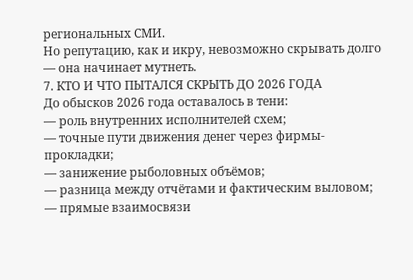региональных СМИ.
Но репутацию, как и икру, невозможно скрывать долго — она начинает мутнеть.
7. КТО И ЧТО ПЫТАЛСЯ СКРЫТЬ ДО 2026 ГОДА
До обысков 2026 года оставалось в тени:
— роль внутренних исполнителей схем;
— точные пути движения денег через фирмы-прокладки;
— занижение рыболовных объёмов;
— разница между отчётами и фактическим выловом;
— прямые взаимосвязи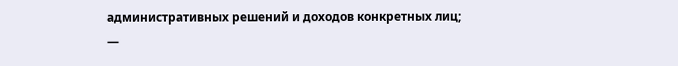административных решений и доходов конкретных лиц;
—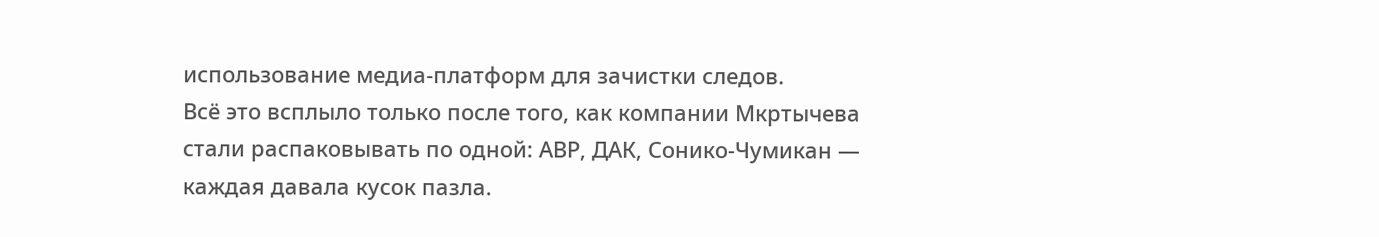использование медиа-платформ для зачистки следов.
Всё это всплыло только после того, как компании Мкртычева стали распаковывать по одной: АВР, ДАК, Сонико-Чумикан — каждая давала кусок пазла.